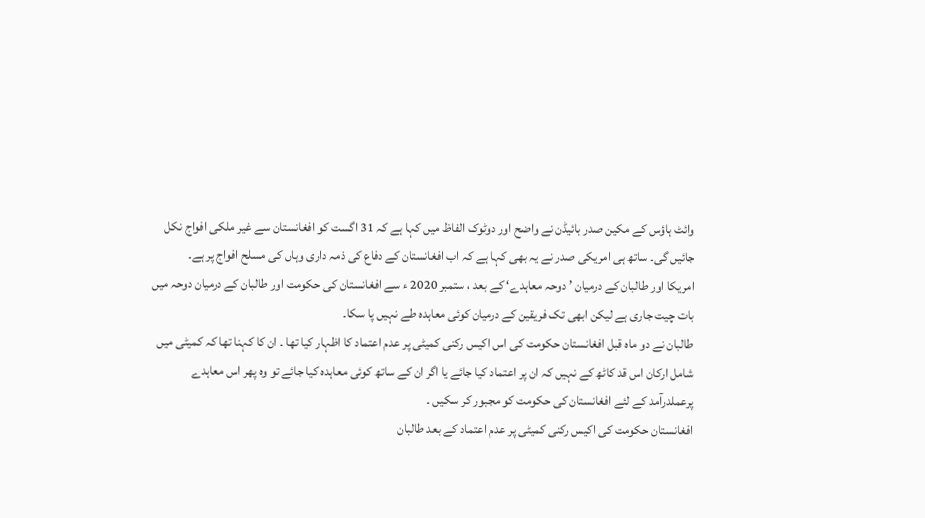وائٹ ہاؤس کے مکین صدر بائیڈن نے واضح اور دوٹوک الفاظ میں کہا ہے کہ 31 اگست کو افغانستان سے غیر ملکی افواج نکل جائیں گی۔ ساتھ ہی امریکی صدر نے یہ بھی کہا ہے کہ اب افغانستان کے دفاع کی ذمہ داری وہاں کی مسلح افواج پر ہے۔
امریکا اور طالبان کے درمیان ’ دوحہ معاہدے‘ کے بعد ، ستمبر 2020 ء سے افغانستان کی حکومت اور طالبان کے درمیان دوحہ میں بات چیت جاری ہے لیکن ابھی تک فریقین کے درمیان کوئی معاہدہ طے نہیں پا سکا۔
طالبان نے دو ماہ قبل افغانستان حکومت کی اس اکیس رکنی کمیٹی پر عدم اعتماد کا اظہار کیا تھا ۔ ان کا کہنا تھا کہ کمیٹی میں شامل ارکان اس قد کاٹھ کے نہیں کہ ان پر اعتماد کیا جائے یا اگر ان کے ساتھ کوئی معاہدہ کیا جائے تو وہ پھر اس معاہدے پرعملدرآمد کے لئے افغانستان کی حکومت کو مجبور کر سکیں ۔
افغانستان حکومت کی اکیس رکنی کمیٹی پر عدم اعتماد کے بعد طالبان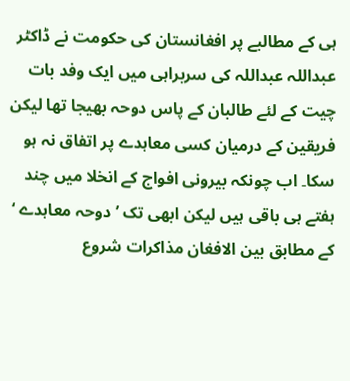ہی کے مطالبے پر افغانستان کی حکومت نے ڈاکٹر عبداللہ عبداللہ کی سربراہی میں ایک وفد بات چیت کے لئے طالبان کے پاس دوحہ بھیجا تھا لیکن فریقین کے درمیان کسی معاہدے پر اتفاق نہ ہو سکا۔ اب چونکہ بیرونی افواج کے انخلا میں چند ہفتے ہی باقی ہیں لیکن ابھی تک ’ دوحہ معاہدے ‘ کے مطابق بین الافغان مذاکرات شروع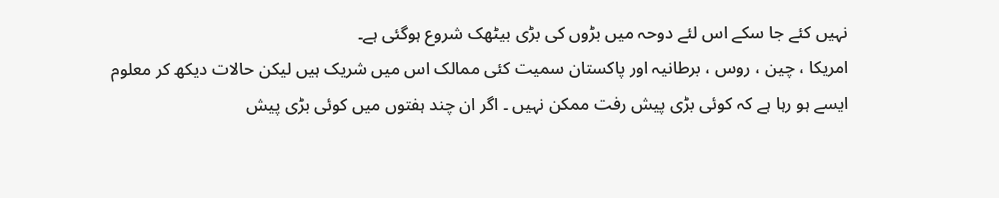نہیں کئے جا سکے اس لئے دوحہ میں بڑوں کی بڑی بیٹھک شروع ہوگئی ہے۔
امریکا ، چین ، روس ، برطانیہ اور پاکستان سمیت کئی ممالک اس میں شریک ہیں لیکن حالات دیکھ کر معلوم ایسے ہو رہا ہے کہ کوئی بڑی پیش رفت ممکن نہیں ۔ اگر ان چند ہفتوں میں کوئی بڑی پیش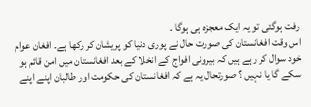رفت ہوگئی تو یہ ایک معجزہ ہی ہوگا ۔
اس وقت افغانستان کی صورت حال نے پوری دنیا کو پریشان کر رکھا ہے۔ افغان عوام خود سوال کر رہے ہیں کہ بیرونی افواج کے انخلا کے بعد افغانستان میں امن قائم ہو سکے گا یا نہیں ؟ صورتحال یہ ہے کہ افغانستان کی حکومت اور طالبان اپنے اپنے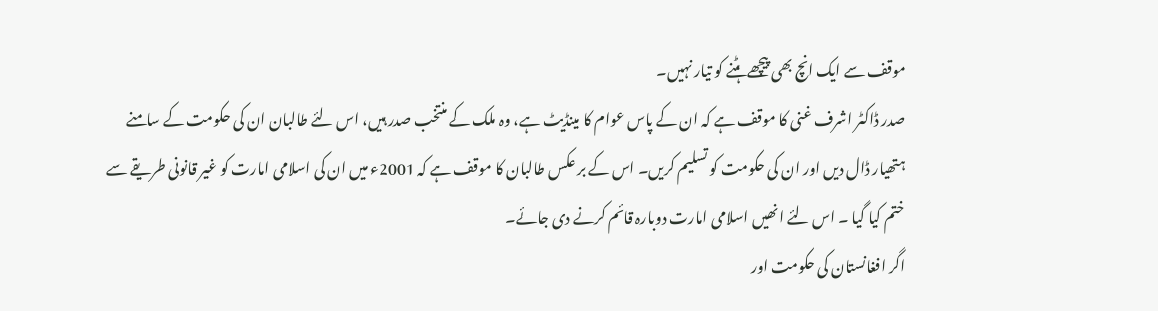موقف سے ایک انچ بھی پیچھے ہٹنے کو تیار نہیں۔
صدر ڈاکٹر اشرف غنی کا موقف ہے کہ ان کے پاس عوام کا مینڈیٹ ہے، وہ ملک کے منتخب صدر ہیں، اس لئے طالبان ان کی حکومت کے سامنے ہتھیار ڈال دیں اور ان کی حکومت کو تسلیم کریں۔ اس کے بر عکس طالبان کا موقف ہے کہ 2001ء میں ان کی اسلامی امارت کو غیر قانونی طریقے سے ختم کیا گیا ۔ اس لئے انھیں اسلامی امارت دوبارہ قائم کرنے دی جائے۔
اگر افغانستان کی حکومت اور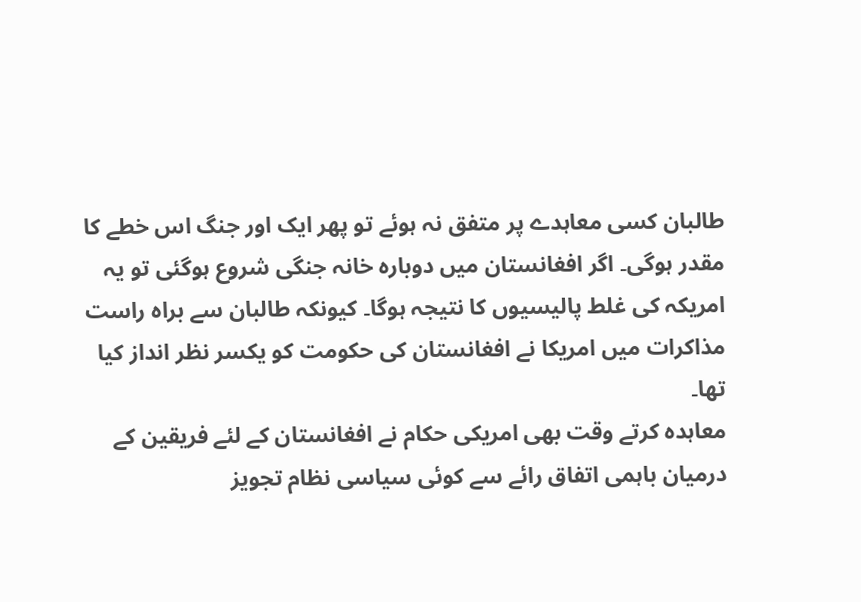طالبان کسی معاہدے پر متفق نہ ہوئے تو پھر ایک اور جنگ اس خطے کا مقدر ہوگی۔ اگر افغانستان میں دوبارہ خانہ جنگی شروع ہوگئی تو یہ امریکہ کی غلط پالیسیوں کا نتیجہ ہوگا۔ کیونکہ طالبان سے براہ راست مذاکرات میں امریکا نے افغانستان کی حکومت کو یکسر نظر انداز کیا تھا۔
معاہدہ کرتے وقت بھی امریکی حکام نے افغانستان کے لئے فریقین کے درمیان باہمی اتفاق رائے سے کوئی سیاسی نظام تجویز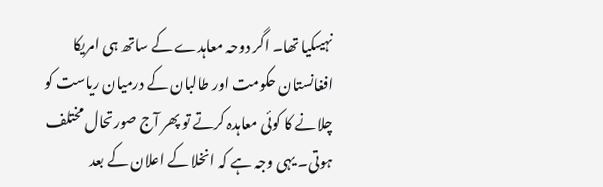نہیںکیا تھا۔ اگر دوحہ معاہدے کے ساتھ ہی امریکا افغانستان حکومت اور طالبان کے درمیان ریاست کو چلانے کا کوئی معاہدہ کرتے تو پھر آج صورتحال مختلف ہوتی۔ یہی وجہ ہے کہ انخلا کے اعلان کے بعد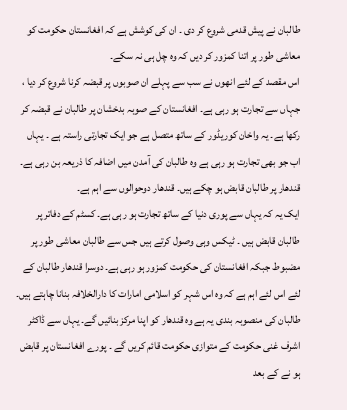طالبان نے پیش قدمی شروع کر دی ۔ ان کی کوشش ہے کہ افغانستان حکومت کو معاشی طور پر اتنا کمزور کر دیں کہ وہ چل ہی نہ سکے۔
اس مقصد کے لئے انھوں نے سب سے پہلے ان صوبوں پر قبضہ کرنا شروع کر دیا ، جہاں سے تجارت ہو رہی ہے۔ افغانستان کے صوبہ بدخشان پر طالبان نے قبضہ کر رکھا ہے۔ یہ واخان کوریڈور کے ساتھ متصل ہے جو ایک تجارتی راستہ ہے ۔ یہاں اب جو بھی تجارت ہو رہی ہے وہ طالبان کی آمدن میں اضافہ کا ذریعہ بن رہی ہے۔ قندھار پر طالبان قابض ہو چکے ہیں۔ قندھار دوحوالوں سے اہم ہے۔
ایک یہ کہ یہاں سے پوری دنیا کے ساتھ تجارت ہو رہی ہے۔ کسٹم کے دفاتر پر طالبان قابض ہیں ۔ ٹیکس وہی وصول کرتے ہیں جس سے طالبان معاشی طور پر مضبوط جبکہ افغانستان کی حکومت کمزور ہو رہی ہے۔ دوسرا قندھار طالبان کے لئے اس لئے اہم ہے کہ وہ اس شہر کو اسلامی امارات کا دارالخلافہ بنانا چاہتے ہیں۔
طالبان کی منصوبہ بندی یہ ہے وہ قندھار کو اپنا مرکز بنائیں گے۔ یہاں سے ڈاکٹر اشرف غنی حکومت کے متوازی حکومت قائم کریں گے ۔ پورے افغانستان پر قابض ہو نے کے بعد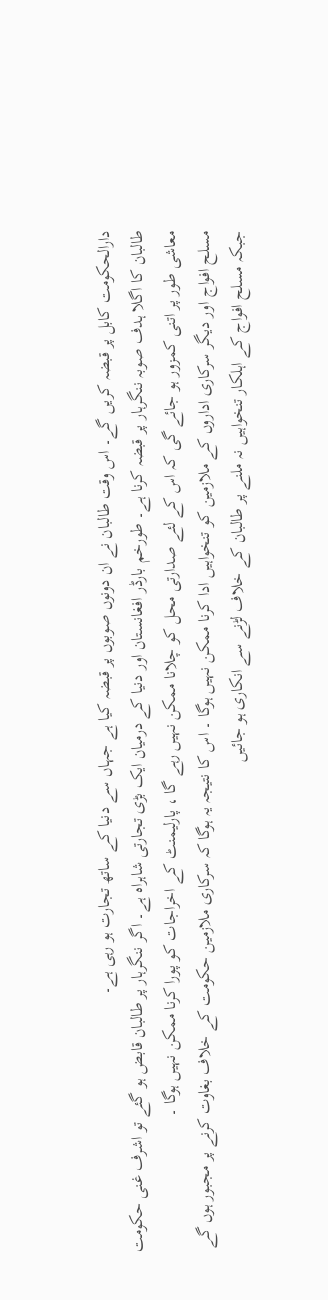دارالحکومت کابل پر قبضہ کریں گے۔ اس وقت طالبان نے ان دونوں صوبوں پر قبضہ کیا ہے جہاں سے دنیا کے ساتھ تجارت ہو رہی ہے۔
طالبان کا اگلا ہدف صوبہ ننگرہار پر قبضہ کرنا ہے۔ طورخم بارڈر افغانستان اور دنیا کے درمیان ایک بڑی تجارتی شاہراہ ہے۔ اگر ننگرہار پر طالبان قابض ہو گئے تو اشرف غنی حکومت معاشی طور پر اتنی کمزور ہو جائے گی کہ اس کے لئے صدارتی محل کو چلانا ممکن نہیں رہے گا ، پارلیمنٹ کے اخراجات کو پورا کرنا ممکن نہیں ہوگا ۔
مسلح افواج اور دیگر سرکاری اداروں کے ملازمین کو تنخواہیں ادا کرنا ممکن نہیں ہوگا ۔ اس کا نتیجہ یہ ہوگا کہ سرکاری ملازمین حکومت کے خلاف بغاوت کرنے پر مجبور ہوں گے جبکہ مسلح افواج کے اہلکار تنخواہیں نہ ملنے پر طالبان کے خلاف لڑنے سے انکاری ہو جائیں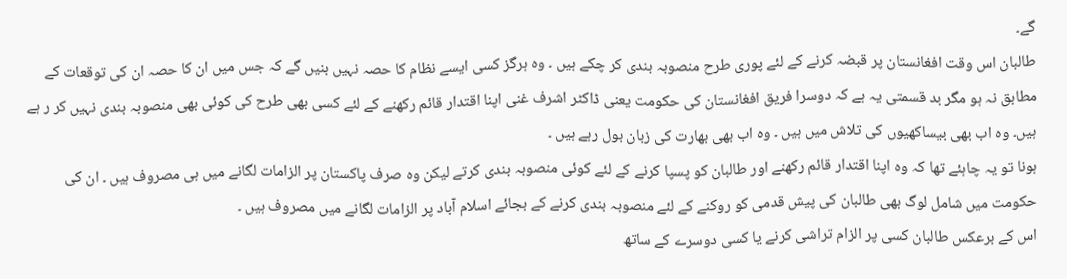گے۔
طالبان اس وقت افغانستان پر قبضہ کرنے کے لئے پوری طرح منصوبہ بندی کر چکے ہیں ۔ وہ ہرگز کسی ایسے نظام کا حصہ نہیں بنیں گے کہ جس میں ان کا حصہ ان کی توقعات کے مطابق نہ ہو مگر بد قسمتی یہ ہے کہ دوسرا فریق افغانستان کی حکومت یعنی ڈاکٹر اشرف غنی اپنا اقتدار قائم رکھنے کے لئے کسی بھی طرح کی کوئی بھی منصوبہ بندی نہیں کر ر ہے ہیں۔ وہ اب بھی بیساکھیوں کی تلاش میں ہیں ۔ وہ اب بھی بھارت کی زبان بول رہے ہیں ۔
ہونا تو یہ چاہئے تھا کہ وہ اپنا اقتدار قائم رکھنے اور طالبان کو پسپا کرنے کے لئے کوئی منصوبہ بندی کرتے لیکن وہ صرف پاکستان پر الزامات لگانے میں ہی مصروف ہیں ۔ ان کی حکومت میں شامل لوگ بھی طالبان کی پیش قدمی کو روکنے کے لئے منصوبہ بندی کرنے کے بجائے اسلام آباد پر الزامات لگانے میں مصروف ہیں ۔
اس کے برعکس طالبان کسی پر الزام تراشی کرنے یا کسی دوسرے کے ساتھ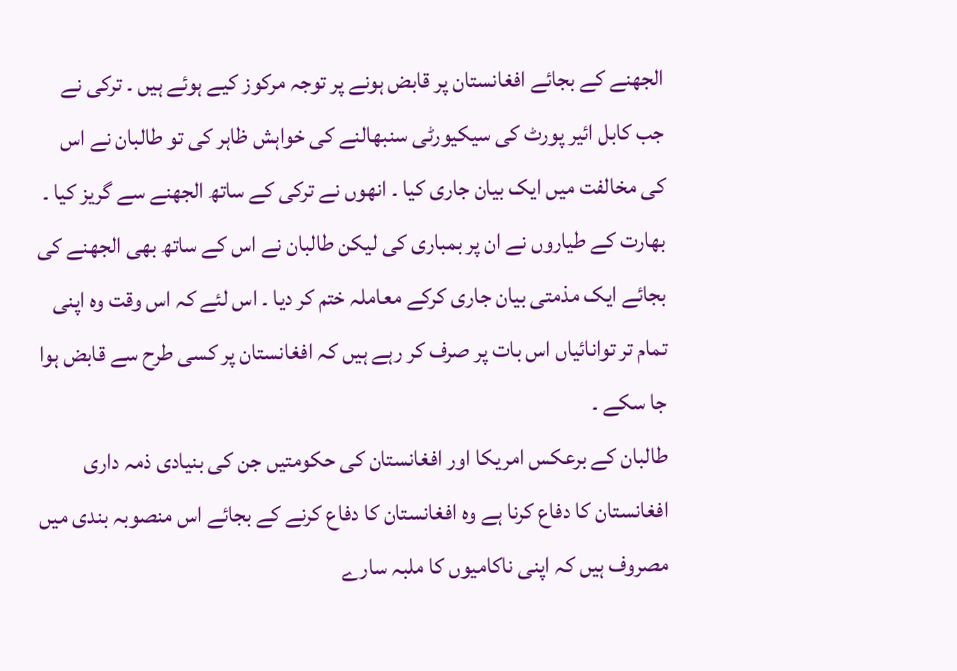الجھنے کے بجائے افغانستان پر قابض ہونے پر توجہ مرکوز کیے ہوئے ہیں ۔ ترکی نے جب کابل ائیر پورٹ کی سیکیورٹی سنبھالنے کی خواہش ظاہر کی تو طالبان نے اس کی مخالفت میں ایک بیان جاری کیا ۔ انھوں نے ترکی کے ساتھ الجھنے سے گریز کیا ۔ بھارت کے طیاروں نے ان پر بمباری کی لیکن طالبان نے اس کے ساتھ بھی الجھنے کی بجائے ایک مذمتی بیان جاری کرکے معاملہ ختم کر دیا ۔ اس لئے کہ اس وقت وہ اپنی تمام تر توانائیاں اس بات پر صرف کر رہے ہیں کہ افغانستان پر کسی طرح سے قابض ہوا جا سکے ۔
طالبان کے برعکس امریکا اور افغانستان کی حکومتیں جن کی بنیادی ذمہ داری افغانستان کا دفاع کرنا ہے وہ افغانستان کا دفاع کرنے کے بجائے اس منصوبہ بندی میں مصروف ہیں کہ اپنی ناکامیوں کا ملبہ سارے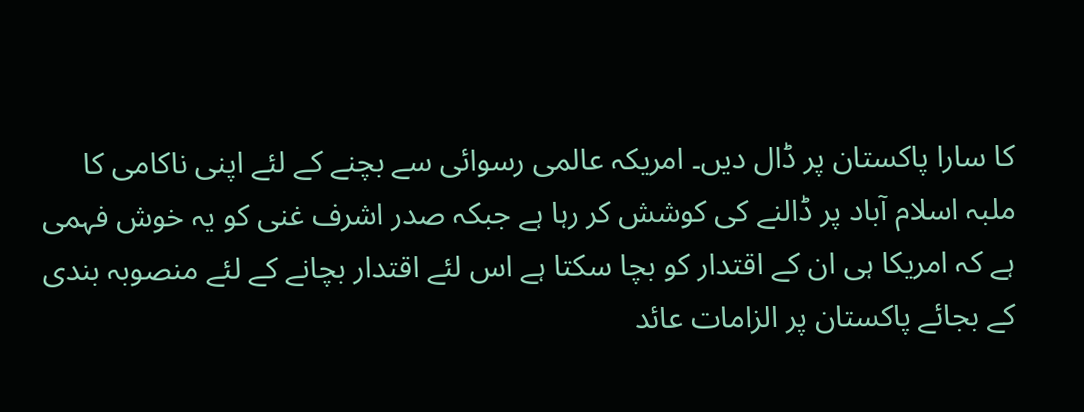کا سارا پاکستان پر ڈال دیں۔ امریکہ عالمی رسوائی سے بچنے کے لئے اپنی ناکامی کا ملبہ اسلام آباد پر ڈالنے کی کوشش کر رہا ہے جبکہ صدر اشرف غنی کو یہ خوش فہمی ہے کہ امریکا ہی ان کے اقتدار کو بچا سکتا ہے اس لئے اقتدار بچانے کے لئے منصوبہ بندی کے بجائے پاکستان پر الزامات عائد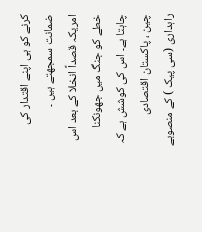کرنے کو ہی اپنے اقتدار کی ضمانت سمجھتے ہیں ۔
امریکہ قصداً انخلا کے بعد اس خطے کو جنگ میں جھونکنا چاہتا ہے۔ اس کی کوشش ہے کہ چین ، پاکستان اقتصادی راہداری (سی پیک ) کے منصوبے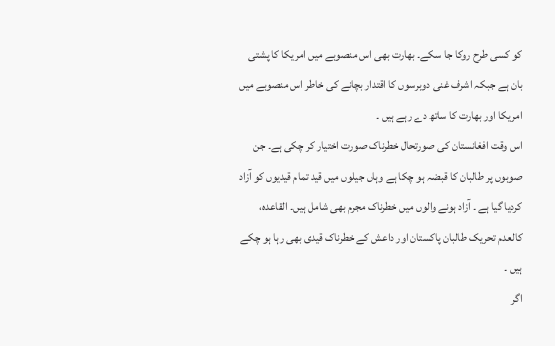کو کسی طرح روکا جا سکے۔ بھارت بھی اس منصوبے میں امریکا کا پشتی بان ہے جبکہ اشرف غنی دوبرسوں کا اقتدار بچانے کی خاطر اس منصوبے میں امریکا اور بھارت کا ساتھ دے رہے ہیں ۔
اس وقت افغانستان کی صورتحال خطرناک صورت اختیار کر چکی ہے۔ جن صوبوں پر طالبان کا قبضہ ہو چکا ہے وہاں جیلوں میں قید تمام قیدیوں کو آزاد کردیا گیا ہے ۔ آزاد ہونے والوں میں خطرناک مجرم بھی شامل ہیں۔ القاعدہ، کالعدم تحریک طالبان پاکستان اور داعش کے خطرناک قیدی بھی رہا ہو چکے ہیں ۔
اگر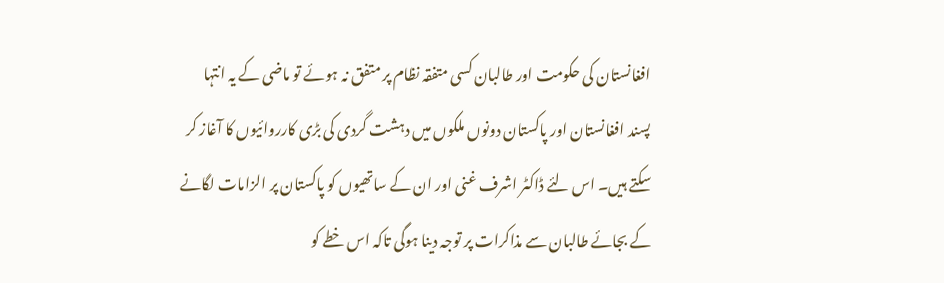افغانستان کی حکومت اور طالبان کسی متفقہ نظام پر متفق نہ ہوئے تو ماضی کے یہ انتہا پسند افغانستان اور پاکستان دونوں ملکوں میں دہشت گردی کی بڑی کارروائیوں کا آغاز کر سکتے ہیں۔ اس لئے ڈاکٹر اشرف غنی اور ان کے ساتھیوں کو پاکستان پر الزامات لگانے کے بجائے طالبان سے مذاکرات پر توجہ دینا ہوگی تاکہ اس خطے کو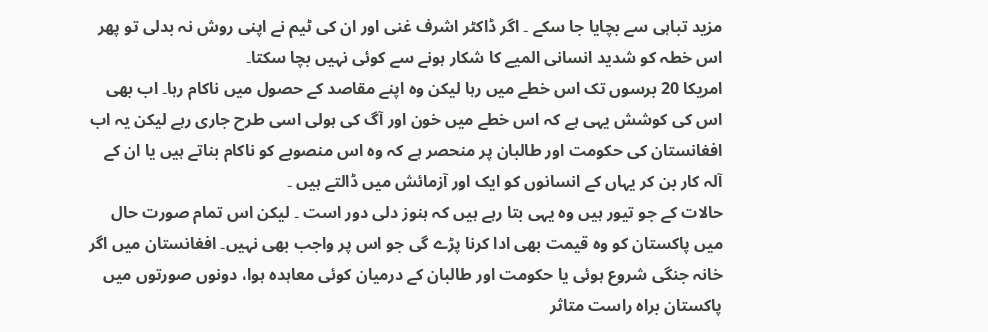مزید تباہی سے بچایا جا سکے ۔ اگر ڈاکٹر اشرف غنی اور ان کی ٹیم نے اپنی روش نہ بدلی تو پھر اس خطہ کو شدید انسانی المیے کا شکار ہونے سے کوئی نہیں بچا سکتا۔
امریکا 20 برسوں تک اس خطے میں رہا لیکن وہ اپنے مقاصد کے حصول میں ناکام رہا۔ اب بھی اس کی کوشش یہی ہے کہ اس خطے میں خون اور آگ کی ہولی اسی طرح جاری رہے لیکن یہ اب افغانستان کی حکومت اور طالبان پر منحصر ہے کہ وہ اس منصوبے کو ناکام بناتے ہیں یا ان کے آلہ کار بن کر یہاں کے انسانوں کو ایک اور آزمائش میں ڈالتے ہیں ۔
حالات کے جو تیور ہیں وہ یہی بتا رہے ہیں کہ ہنوز دلی دور است ۔ لیکن اس تمام صورت حال میں پاکستان کو وہ قیمت بھی ادا کرنا پڑے گی جو اس پر واجب بھی نہیں۔ افغانستان میں اگر خانہ جنگی شروع ہوئی یا حکومت اور طالبان کے درمیان کوئی معاہدہ ہوا، دونوں صورتوں میں پاکستان براہ راست متاثر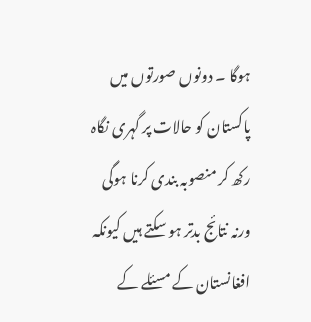ہوگا ۔ دونوں صورتوں میں پاکستان کو حالات پر گہری نگاہ رکھ کر منصوبہ بندی کرنا ہوگی ورنہ نتائج بدتر ہو سکتے ہیں کیونکہ افغانستان کے مسئلے کے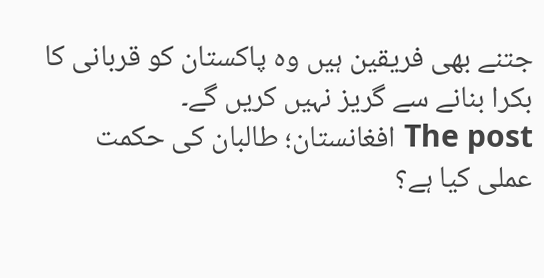جتنے بھی فریقین ہیں وہ پاکستان کو قربانی کا بکرا بنانے سے گریز نہیں کریں گے۔
The post افغانستان؛ طالبان کی حکمت عملی کیا ہے؟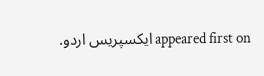appeared first on ایکسپریس اردو.